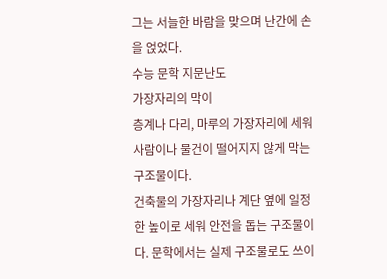그는 서늘한 바람을 맞으며 난간에 손을 얹었다.
수능 문학 지문난도
가장자리의 막이
층계나 다리, 마루의 가장자리에 세워 사람이나 물건이 떨어지지 않게 막는 구조물이다.
건축물의 가장자리나 계단 옆에 일정한 높이로 세워 안전을 돕는 구조물이다. 문학에서는 실제 구조물로도 쓰이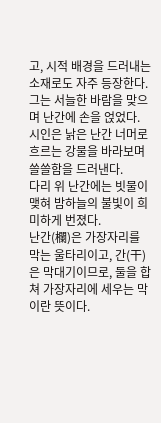고, 시적 배경을 드러내는 소재로도 자주 등장한다.
그는 서늘한 바람을 맞으며 난간에 손을 얹었다.
시인은 낡은 난간 너머로 흐르는 강물을 바라보며 쓸쓸함을 드러낸다.
다리 위 난간에는 빗물이 맺혀 밤하늘의 불빛이 희미하게 번졌다.
난간(欄)은 가장자리를 막는 울타리이고, 간(干)은 막대기이므로, 둘을 합쳐 가장자리에 세우는 막이란 뜻이다.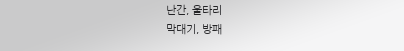난간, 울타리
막대기, 방패